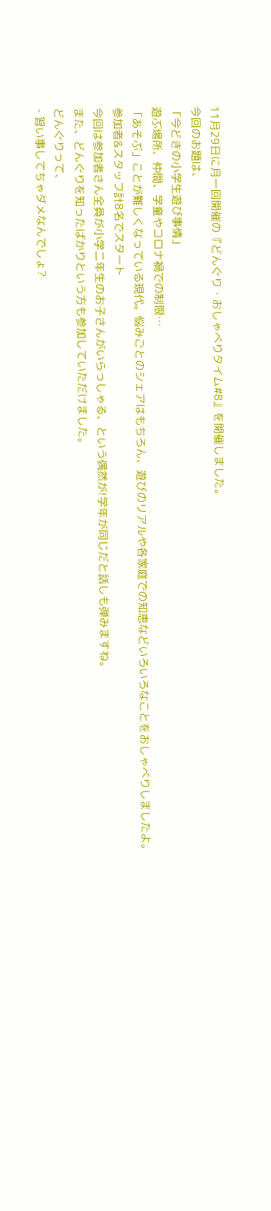11月29日に月一回開催の『どんぐり・おしゃべりタイム#8』を開催しました。
今回のお題は、
「今どきの小学生遊び事情」
遊ぶ場所、仲間、学童やコロナ禍での制限…
「あそぶ」ことが難しくなっている現代。悩みごとのシェアはもちろん、遊びのリアルや各家庭での知恵などいろいろなことをおしゃべりしましたよ。
参加者&スタッフ計8名でスタート
今回は参加者さん全員が小学二年生のお子さんがいらっしゃる、という偶然が!学年が同じだと話しも弾みますね。
また、どんぐりを知ったばかりという方も参加していただけました。
どんぐりって、
- 習い事してちゃダメなんでしょ?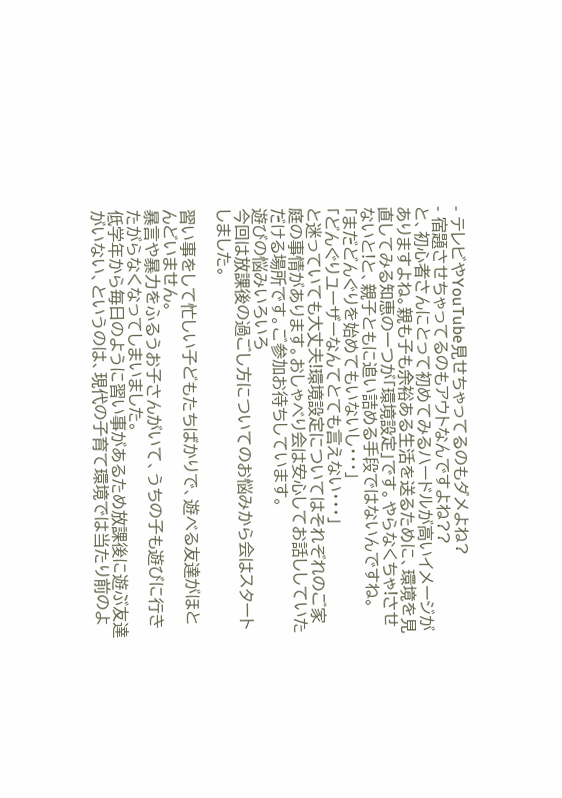- テレビやYouTube見せちゃってるのもダメよね?
- 宿題させちゃってるのもアウトなんですよね??
と、初心者さんにとって初めてみるハードルが高いイメージがありますよね。親も子も余裕ある生活を送るために、環境を見直してみる知恵の一つが「環境設定」です。やらなくちゃ!させないと!と、親子ともに追い詰める手段ではないんですね。
「まだどんぐりを始めてもいないし・・・」
「どんぐりユーザーなんてとても言えない・・・」
と迷っていても大丈夫!環境設定についてはそれぞれのご家庭の事情があります。おしゃべり会は安心してお話ししていただける場所です。ご参加お待ちしています。
遊びの悩みいろいろ
今回は放課後の過ごし方についてのお悩みから会はスタートしました。

習い事をして忙しい子どもたちばかりで、遊べる友達がほとんどいません。
暴言や暴力をふるうお子さんがいて、うちの子も遊びに行きたがらなくなってしまいました。
低学年から毎日のように習い事があるため放課後に遊ぶ友達がいない、というのは、現代の子育て環境では当たり前のよ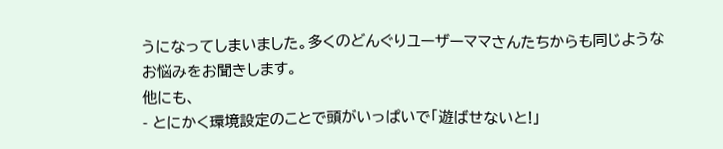うになってしまいました。多くのどんぐりユーザーママさんたちからも同じようなお悩みをお聞きします。
他にも、
- とにかく環境設定のことで頭がいっぱいで「遊ばせないと!」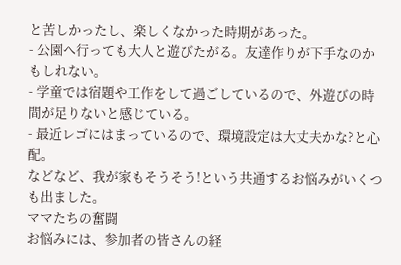と苦しかったし、楽しくなかった時期があった。
- 公園へ行っても大人と遊びたがる。友達作りが下手なのかもしれない。
- 学童では宿題や工作をして過ごしているので、外遊びの時間が足りないと感じている。
- 最近レゴにはまっているので、環境設定は大丈夫かな?と心配。
などなど、我が家もそうそう!という共通するお悩みがいくつも出ました。
ママたちの奮闘
お悩みには、参加者の皆さんの経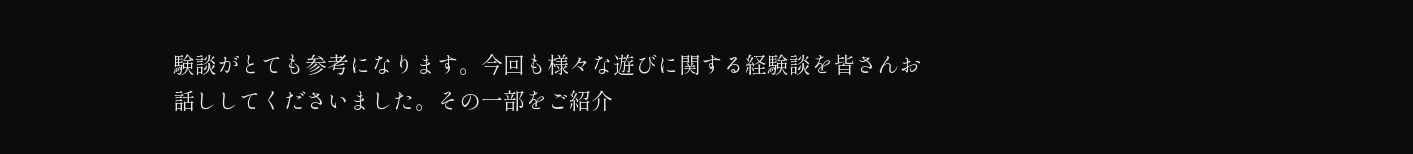験談がとても参考になります。今回も様々な遊びに関する経験談を皆さんお話ししてくださいました。その一部をご紹介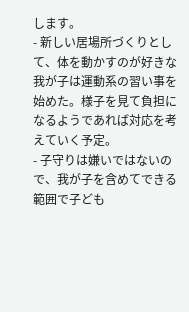します。
- 新しい居場所づくりとして、体を動かすのが好きな我が子は運動系の習い事を始めた。様子を見て負担になるようであれば対応を考えていく予定。
- 子守りは嫌いではないので、我が子を含めてできる範囲で子ども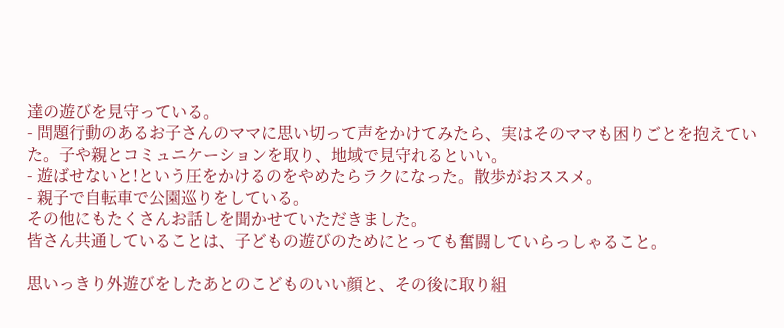達の遊びを見守っている。
- 問題行動のあるお子さんのママに思い切って声をかけてみたら、実はそのママも困りごとを抱えていた。子や親とコミュニケーションを取り、地域で見守れるといい。
- 遊ばせないと!という圧をかけるのをやめたらラクになった。散歩がおススメ。
- 親子で自転車で公園巡りをしている。
その他にもたくさんお話しを聞かせていただきました。
皆さん共通していることは、子どもの遊びのためにとっても奮闘していらっしゃること。

思いっきり外遊びをしたあとのこどものいい顔と、その後に取り組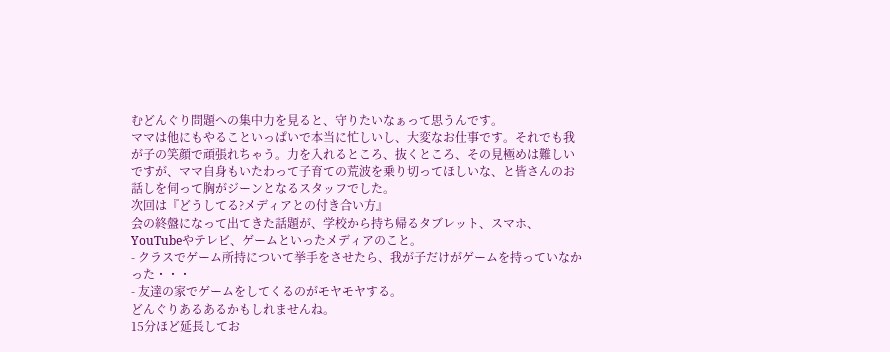むどんぐり問題への集中力を見ると、守りたいなぁって思うんです。
ママは他にもやることいっぱいで本当に忙しいし、大変なお仕事です。それでも我が子の笑顔で頑張れちゃう。力を入れるところ、抜くところ、その見極めは難しいですが、ママ自身もいたわって子育ての荒波を乗り切ってほしいな、と皆さんのお話しを伺って胸がジーンとなるスタッフでした。
次回は『どうしてる?メディアとの付き合い方』
会の終盤になって出てきた話題が、学校から持ち帰るタブレット、スマホ、YouTubeやテレビ、ゲームといったメディアのこと。
- クラスでゲーム所持について挙手をさせたら、我が子だけがゲームを持っていなかった・・・
- 友達の家でゲームをしてくるのがモヤモヤする。
どんぐりあるあるかもしれませんね。
15分ほど延長してお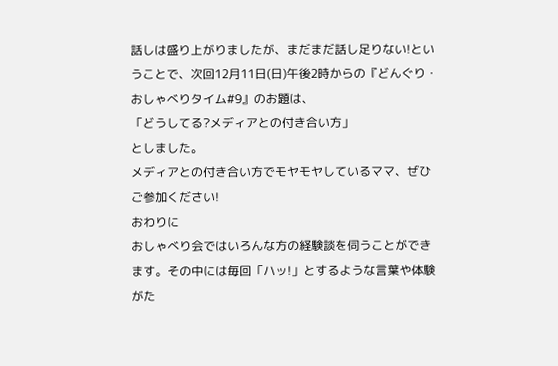話しは盛り上がりましたが、まだまだ話し足りない!ということで、次回12月11日(日)午後2時からの『どんぐり・おしゃべりタイム#9』のお題は、
「どうしてる?メディアとの付き合い方」
としました。
メディアとの付き合い方でモヤモヤしているママ、ぜひご参加ください!
おわりに
おしゃべり会ではいろんな方の経験談を伺うことができます。その中には毎回「ハッ!」とするような言葉や体験がた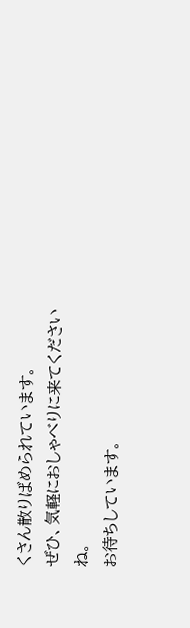くさん散りばめられています。
ぜひ、気軽におしゃべりに来てくださいね。
お待ちしています。